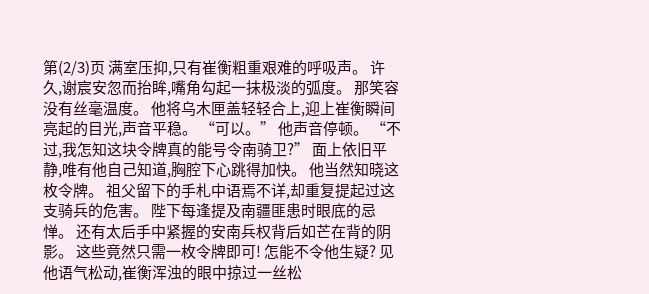第(2/3)页 满室压抑,只有崔衡粗重艰难的呼吸声。 许久,谢宸安忽而抬眸,嘴角勾起一抹极淡的弧度。 那笑容没有丝毫温度。 他将乌木匣盖轻轻合上,迎上崔衡瞬间亮起的目光,声音平稳。 “可以。” 他声音停顿。 “不过,我怎知这块令牌真的能号令南骑卫?” 面上依旧平静,唯有他自己知道,胸腔下心跳得加快。 他当然知晓这枚令牌。 祖父留下的手札中语焉不详,却重复提起过这支骑兵的危害。 陛下每逢提及南疆匪患时眼底的忌惮。 还有太后手中紧握的安南兵权背后如芒在背的阴影。 这些竟然只需一枚令牌即可! 怎能不令他生疑? 见他语气松动,崔衡浑浊的眼中掠过一丝松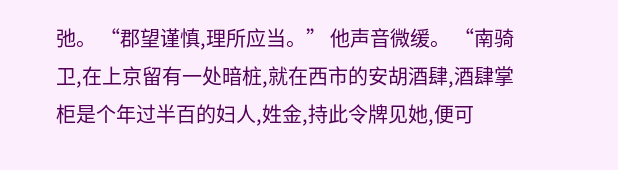弛。 “郡望谨慎,理所应当。” 他声音微缓。 “南骑卫,在上京留有一处暗桩,就在西市的安胡酒肆,酒肆掌柜是个年过半百的妇人,姓金,持此令牌见她,便可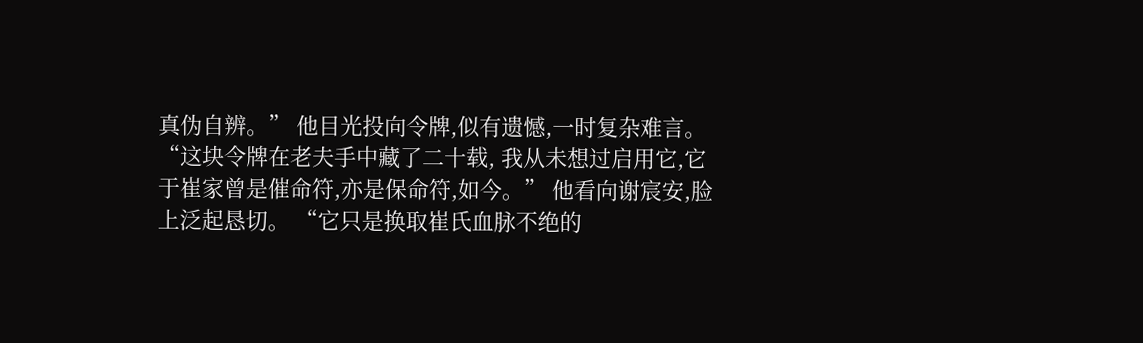真伪自辨。” 他目光投向令牌,似有遗憾,一时复杂难言。 “这块令牌在老夫手中藏了二十载, 我从未想过启用它,它于崔家曾是催命符,亦是保命符,如今。” 他看向谢宸安,脸上泛起恳切。 “它只是换取崔氏血脉不绝的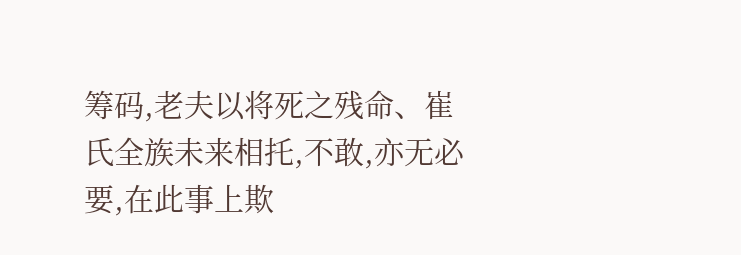筹码,老夫以将死之残命、崔氏全族未来相托,不敢,亦无必要,在此事上欺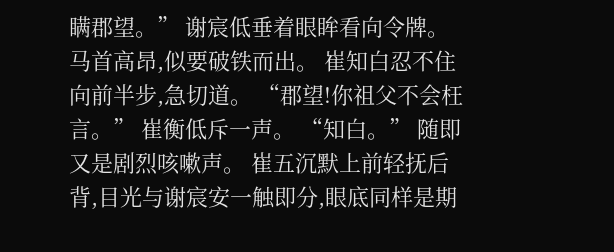瞒郡望。” 谢宸低垂着眼眸看向令牌。 马首高昂,似要破铁而出。 崔知白忍不住向前半步,急切道。 “郡望!你祖父不会枉言。” 崔衡低斥一声。 “知白。” 随即又是剧烈咳嗽声。 崔五沉默上前轻抚后背,目光与谢宸安一触即分,眼底同样是期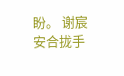盼。 谢宸安合拢手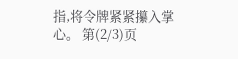指,将令牌紧紧攥入掌心。 第(2/3)页